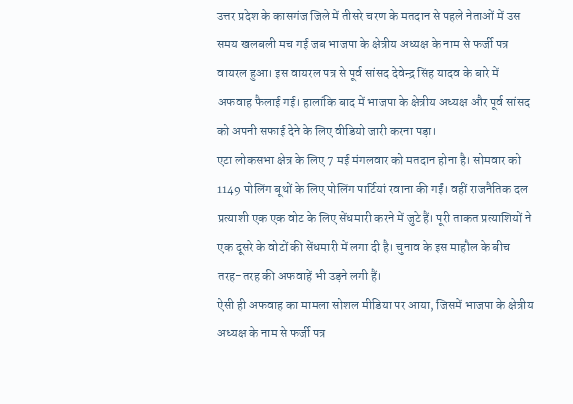उत्तर प्रदेश के कासगंज जिले में तीसरे चरण के मतदान से पहले नेताओं में उस समय खलबली मच गई जब भाजपा के क्षेत्रीय अध्यक्ष के नाम से फर्जी पत्र वायरल हुआ। इस वायरल पत्र से पूर्व सांसद देवेन्द्र सिंह यादव के बारे में अफवाह फैलाई गई। हालांकि बाद में भाजपा के क्षेत्रीय अध्यक्ष और पूर्व सांसद को अपनी सफाई देने के लिए वीडियो जारी करना पड़ा।
एटा लोकसभा क्षेत्र के लिए 7 मई मंगलवार को मतदान होना है। सोमवार को 1149 पोलिंग बूथों के लिए पोलिंग पार्टियां रवाना की गईं। वहीं राजनैतिक दल प्रत्याशी एक एक वोट के लिए सेंधमारी करने में जुटे हैं। पूरी ताकत प्रत्याशियों ने एक दूसरे के वोटों की सेंधमारी में लगा दी है। चुनाव के इस माहौल के बीच तरह-तरह की अफवाहें भी उड़ने लगी हैं।
ऐसी ही अफवाह का मामला सोशल मीडिया पर आया, जिसमें भाजपा के क्षेत्रीय अध्यक्ष के नाम से फर्जी पत्र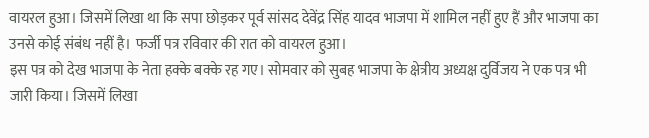वायरल हुआ। जिसमें लिखा था कि सपा छोड़कर पूर्व सांसद देवेंद्र सिंह यादव भाजपा में शामिल नहीं हुए हैं और भाजपा का उनसे कोई संबंध नहीं है। फर्जी पत्र रविवार की रात को वायरल हुआ।
इस पत्र को देख भाजपा के नेता हक्के बक्के रह गए। सोमवार को सुबह भाजपा के क्षेत्रीय अध्यक्ष दुर्विजय ने एक पत्र भी जारी किया। जिसमें लिखा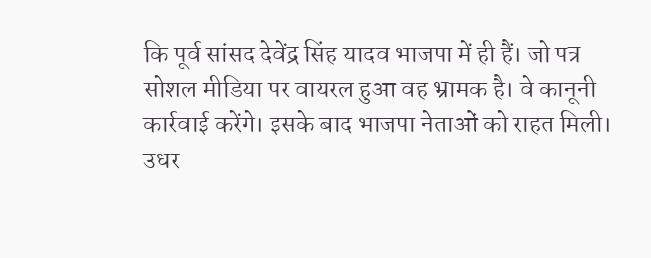कि पूर्व सांसद देवेंद्र सिंह यादव भाजपा में ही हैं। जो पत्र सोशल मीडिया पर वायरल हुआ वह भ्रामक है। वे कानूनी कार्रवाई करेंगे। इसके बाद भाजपा नेताओं को राहत मिली। उधर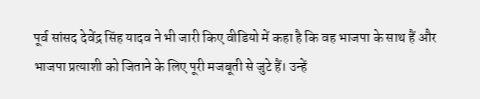पूर्व सांसद देवेंद्र सिंह यादव ने भी जारी किए वीडियो में कहा है कि वह भाजपा के साथ हैं और भाजपा प्रत्याशी को जिताने के लिए पूरी मजबूती से जुटे हैं। उन्हें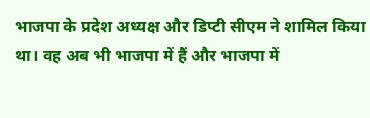भाजपा के प्रदेश अध्यक्ष और डिप्टी सीएम ने शामिल किया था। वह अब भी भाजपा में हैं और भाजपा में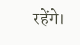रहेंगे।